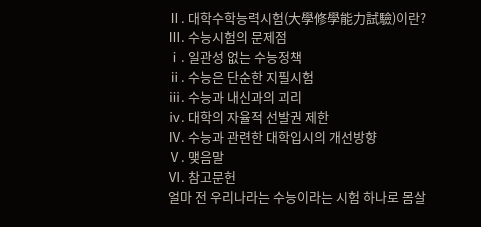Ⅱ. 대학수학능력시험(大學修學能力試驗)이란?
Ⅲ. 수능시험의 문제점
ⅰ. 일관성 없는 수능정책
ⅱ. 수능은 단순한 지필시험
ⅲ. 수능과 내신과의 괴리
ⅳ. 대학의 자율적 선발권 제한
Ⅳ. 수능과 관련한 대학입시의 개선방향
Ⅴ. 맺음말
Ⅵ. 참고문헌
얼마 전 우리나라는 수능이라는 시험 하나로 몸살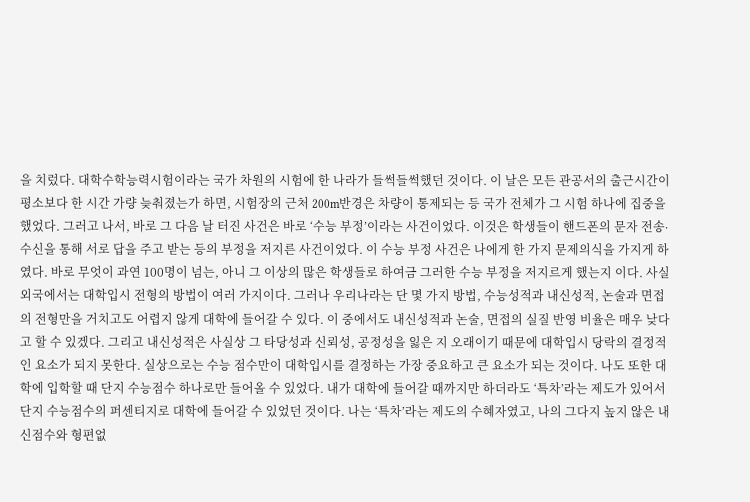을 치렀다. 대학수학능력시험이라는 국가 차원의 시험에 한 나라가 들썩들썩했던 것이다. 이 날은 모든 관공서의 출근시간이 평소보다 한 시간 가량 늦춰졌는가 하면, 시험장의 근처 200m반경은 차량이 통제되는 등 국가 전체가 그 시험 하나에 집중을 했었다. 그러고 나서, 바로 그 다음 날 터진 사건은 바로 ‘수능 부정’이라는 사건이었다. 이것은 학생들이 핸드폰의 문자 전송∙수신을 통해 서로 답을 주고 받는 등의 부정을 저지른 사건이었다. 이 수능 부정 사건은 나에게 한 가지 문제의식을 가지게 하였다. 바로 무엇이 과연 100명이 넘는, 아니 그 이상의 많은 학생들로 하여금 그러한 수능 부정을 저지르게 했는지 이다. 사실 외국에서는 대학입시 전형의 방법이 여러 가지이다. 그러나 우리나라는 단 몇 가지 방법, 수능성적과 내신성적, 논술과 면접의 전형만을 거치고도 어렵지 않게 대학에 들어갈 수 있다. 이 중에서도 내신성적과 논술, 면접의 실질 반영 비율은 매우 낮다고 할 수 있겠다. 그리고 내신성적은 사실상 그 타당성과 신뢰성, 공정성을 잃은 지 오래이기 때문에 대학입시 당락의 결정적인 요소가 되지 못한다. 실상으로는 수능 점수만이 대학입시를 결정하는 가장 중요하고 큰 요소가 되는 것이다. 나도 또한 대학에 입학할 때 단지 수능점수 하나로만 들어올 수 있었다. 내가 대학에 들어갈 때까지만 하더라도 ‘특차’라는 제도가 있어서 단지 수능점수의 퍼센티지로 대학에 들어갈 수 있었던 것이다. 나는 ‘특차’라는 제도의 수혜자였고, 나의 그다지 높지 않은 내신점수와 형편없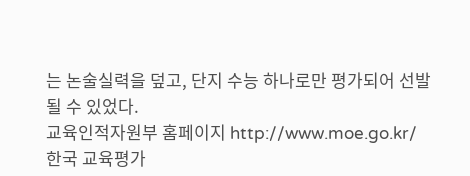는 논술실력을 덮고, 단지 수능 하나로만 평가되어 선발될 수 있었다.
교육인적자원부 홈페이지 http://www.moe.go.kr/
한국 교육평가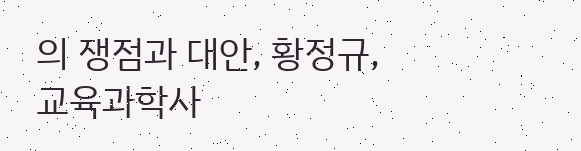의 쟁점과 대안, 황정규, 교육과학사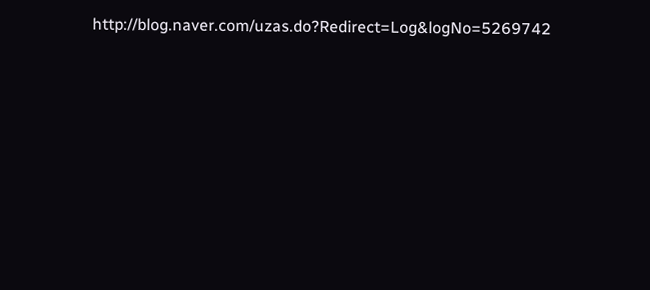http://blog.naver.com/uzas.do?Redirect=Log&logNo=5269742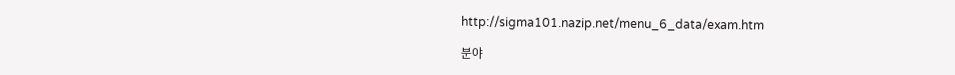http://sigma101.nazip.net/menu_6_data/exam.htm

분야